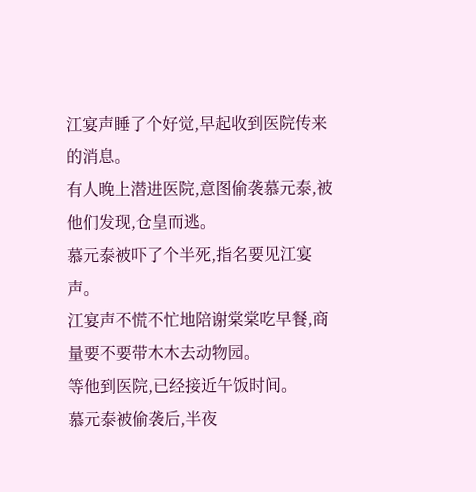江宴声睡了个好觉,早起收到医院传来的消息。
有人晚上潜进医院,意图偷袭慕元泰,被他们发现,仓皇而逃。
慕元泰被吓了个半死,指名要见江宴声。
江宴声不慌不忙地陪谢棠棠吃早餐,商量要不要带木木去动物园。
等他到医院,已经接近午饭时间。
慕元泰被偷袭后,半夜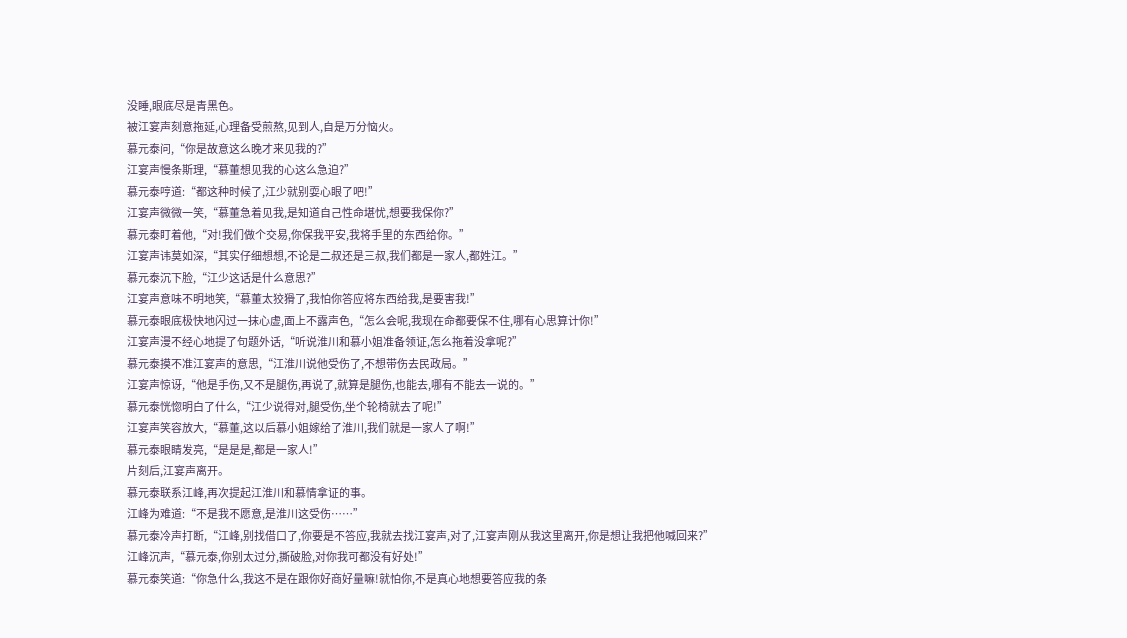没睡,眼底尽是青黑色。
被江宴声刻意拖延,心理备受煎熬,见到人,自是万分恼火。
慕元泰问,“你是故意这么晚才来见我的?”
江宴声慢条斯理,“慕董想见我的心这么急迫?”
慕元泰哼道:“都这种时候了,江少就别耍心眼了吧!”
江宴声微微一笑,“慕董急着见我,是知道自己性命堪忧,想要我保你?”
慕元泰盯着他,“对!我们做个交易,你保我平安,我将手里的东西给你。”
江宴声讳莫如深,“其实仔细想想,不论是二叔还是三叔,我们都是一家人,都姓江。”
慕元泰沉下脸,“江少这话是什么意思?”
江宴声意味不明地笑,“慕董太狡猾了,我怕你答应将东西给我,是要害我!”
慕元泰眼底极快地闪过一抹心虚,面上不露声色,“怎么会呢,我现在命都要保不住,哪有心思算计你!”
江宴声漫不经心地提了句题外话,“听说淮川和慕小姐准备领证,怎么拖着没拿呢?”
慕元泰摸不准江宴声的意思,“江淮川说他受伤了,不想带伤去民政局。”
江宴声惊讶,“他是手伤,又不是腿伤,再说了,就算是腿伤,也能去,哪有不能去一说的。”
慕元泰恍惚明白了什么,“江少说得对,腿受伤,坐个轮椅就去了呢!”
江宴声笑容放大,“慕董,这以后慕小姐嫁给了淮川,我们就是一家人了啊!”
慕元泰眼睛发亮,“是是是,都是一家人!”
片刻后,江宴声离开。
慕元泰联系江峰,再次提起江淮川和慕情拿证的事。
江峰为难道:“不是我不愿意,是淮川这受伤……”
慕元泰冷声打断,“江峰,别找借口了,你要是不答应,我就去找江宴声,对了,江宴声刚从我这里离开,你是想让我把他喊回来?”
江峰沉声,“慕元泰,你别太过分,撕破脸,对你我可都没有好处!”
慕元泰笑道:“你急什么,我这不是在跟你好商好量嘛!就怕你,不是真心地想要答应我的条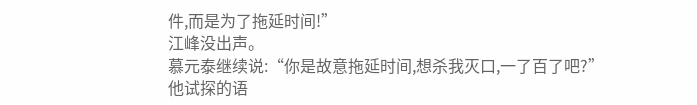件,而是为了拖延时间!”
江峰没出声。
慕元泰继续说:“你是故意拖延时间,想杀我灭口,一了百了吧?”
他试探的语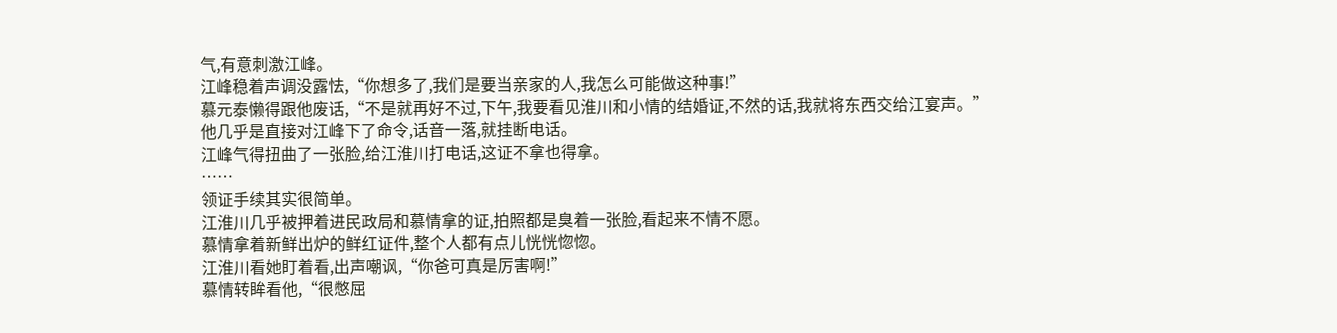气,有意刺激江峰。
江峰稳着声调没露怯,“你想多了,我们是要当亲家的人,我怎么可能做这种事!”
慕元泰懒得跟他废话,“不是就再好不过,下午,我要看见淮川和小情的结婚证,不然的话,我就将东西交给江宴声。”
他几乎是直接对江峰下了命令,话音一落,就挂断电话。
江峰气得扭曲了一张脸,给江淮川打电话,这证不拿也得拿。
……
领证手续其实很简单。
江淮川几乎被押着进民政局和慕情拿的证,拍照都是臭着一张脸,看起来不情不愿。
慕情拿着新鲜出炉的鲜红证件,整个人都有点儿恍恍惚惚。
江淮川看她盯着看,出声嘲讽,“你爸可真是厉害啊!”
慕情转眸看他,“很憋屈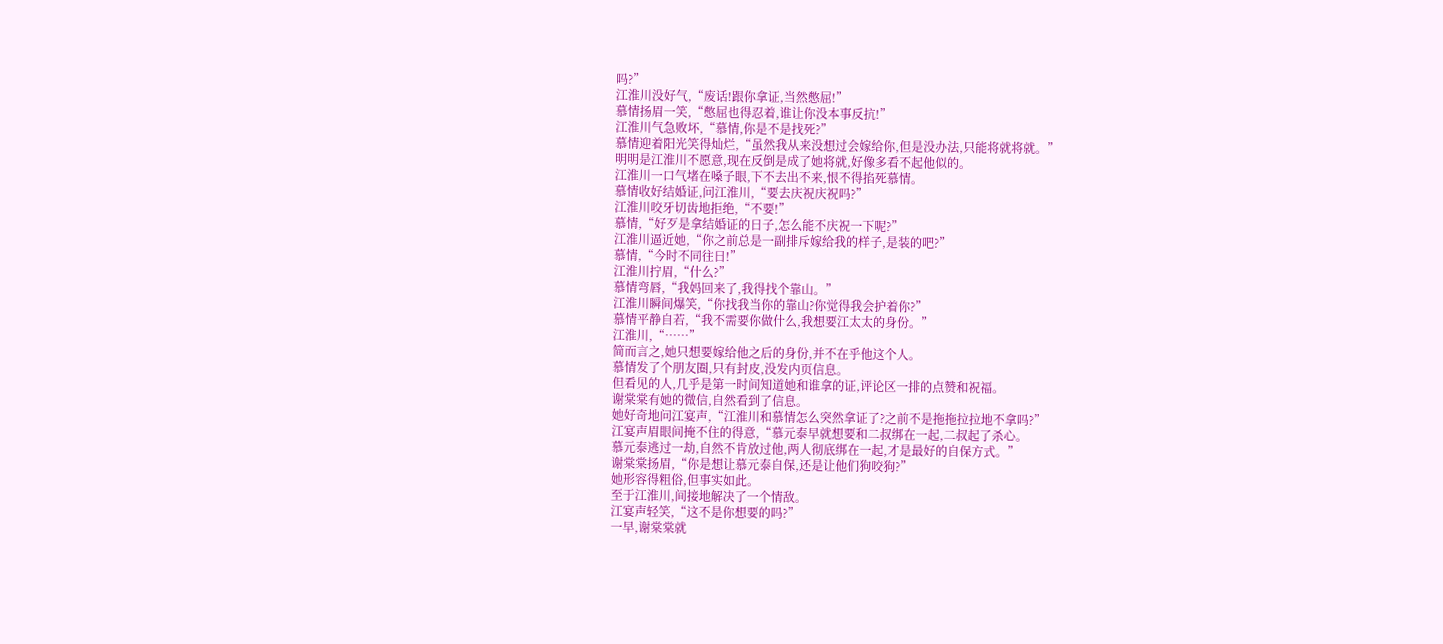吗?”
江淮川没好气,“废话!跟你拿证,当然憋屈!”
慕情扬眉一笑,“憋屈也得忍着,谁让你没本事反抗!”
江淮川气急败坏,“慕情,你是不是找死?”
慕情迎着阳光笑得灿烂,“虽然我从来没想过会嫁给你,但是没办法,只能将就将就。”
明明是江淮川不愿意,现在反倒是成了她将就,好像多看不起他似的。
江淮川一口气堵在嗓子眼,下不去出不来,恨不得掐死慕情。
慕情收好结婚证,问江淮川,“要去庆祝庆祝吗?”
江淮川咬牙切齿地拒绝,“不要!”
慕情,“好歹是拿结婚证的日子,怎么能不庆祝一下呢?”
江淮川逼近她,“你之前总是一副排斥嫁给我的样子,是装的吧?”
慕情,“今时不同往日!”
江淮川拧眉,“什么?”
慕情弯唇,“我妈回来了,我得找个靠山。”
江淮川瞬间爆笑,“你找我当你的靠山?你觉得我会护着你?”
慕情平静自若,“我不需要你做什么,我想要江太太的身份。”
江淮川,“……”
简而言之,她只想要嫁给他之后的身份,并不在乎他这个人。
慕情发了个朋友圈,只有封皮,没发内页信息。
但看见的人,几乎是第一时间知道她和谁拿的证,评论区一排的点赞和祝福。
谢棠棠有她的微信,自然看到了信息。
她好奇地问江宴声,“江淮川和慕情怎么突然拿证了?之前不是拖拖拉拉地不拿吗?”
江宴声眉眼间掩不住的得意,“慕元泰早就想要和二叔绑在一起,二叔起了杀心。
慕元泰逃过一劫,自然不肯放过他,两人彻底绑在一起,才是最好的自保方式。”
谢棠棠扬眉,“你是想让慕元泰自保,还是让他们狗咬狗?”
她形容得粗俗,但事实如此。
至于江淮川,间接地解决了一个情敌。
江宴声轻笑,“这不是你想要的吗?”
一早,谢棠棠就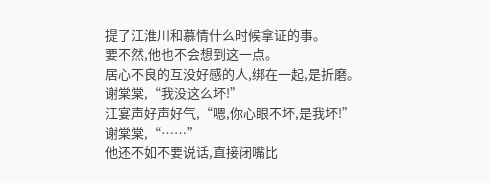提了江淮川和慕情什么时候拿证的事。
要不然,他也不会想到这一点。
居心不良的互没好感的人,绑在一起,是折磨。
谢棠棠,“我没这么坏!”
江宴声好声好气,“嗯,你心眼不坏,是我坏!”
谢棠棠,“……”
他还不如不要说话,直接闭嘴比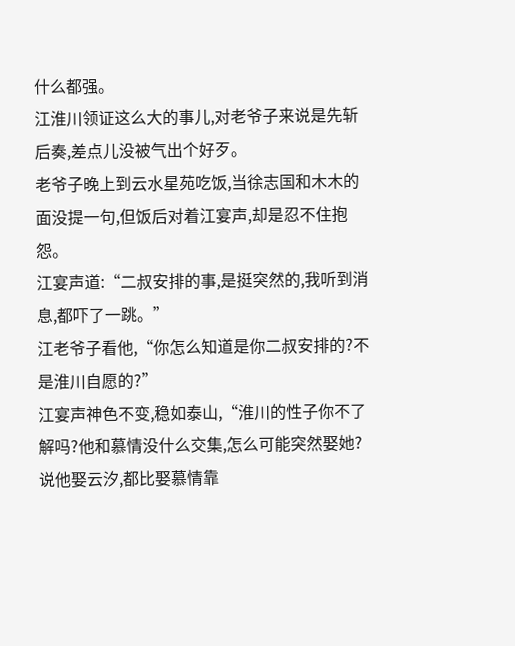什么都强。
江淮川领证这么大的事儿,对老爷子来说是先斩后奏,差点儿没被气出个好歹。
老爷子晚上到云水星苑吃饭,当徐志国和木木的面没提一句,但饭后对着江宴声,却是忍不住抱怨。
江宴声道:“二叔安排的事,是挺突然的,我听到消息,都吓了一跳。”
江老爷子看他,“你怎么知道是你二叔安排的?不是淮川自愿的?”
江宴声神色不变,稳如泰山,“淮川的性子你不了解吗?他和慕情没什么交集,怎么可能突然娶她?说他娶云汐,都比娶慕情靠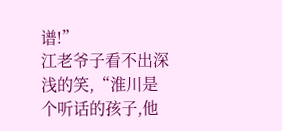谱!”
江老爷子看不出深浅的笑,“淮川是个听话的孩子,他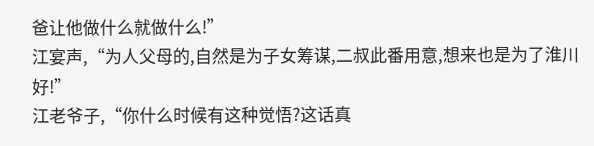爸让他做什么就做什么!”
江宴声,“为人父母的,自然是为子女筹谋,二叔此番用意,想来也是为了淮川好!”
江老爷子,“你什么时候有这种觉悟?这话真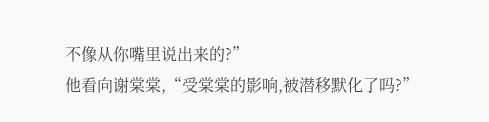不像从你嘴里说出来的?”
他看向谢棠棠,“受棠棠的影响,被潜移默化了吗?”